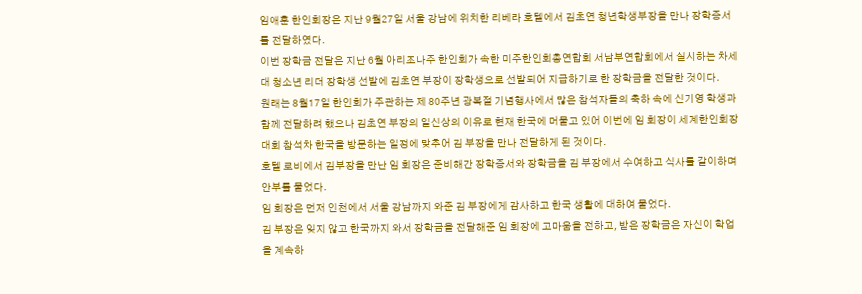임애훈 한인회장은 지난 9월27일 서울 강남에 위치한 리베라 호텔에서 김초연 청년학생부장을 만나 장학증서를 전달하였다.
이번 장학금 전달은 지난 6월 아리조나주 한인회가 속한 미주한인회총연합회 서남부연합회에서 실시하는 차세대 청소년 리더 장학생 선발에 김초연 부장이 장학생으로 선발되어 지급하기로 한 장학금을 전달한 것이다.
원래는 8월17일 한인회가 주관하는 제 80주년 광복절 기념행사에서 많은 참석자들의 축하 속에 신기영 학생과 함께 전달하려 했으나 김초연 부장의 일신상의 이유로 현재 한국에 머물고 있어 이번에 임 회장이 세계한인회장대회 참석차 한국을 방문하는 일정에 맞추어 김 부장을 만나 전달하게 된 것이다.
호텔 로비에서 김부장을 만난 임 회장은 준비해간 장학증서와 장학금을 김 부장에서 수여하고 식사를 같이하며 안부를 물었다.
임 회장은 먼저 인천에서 서울 강남까지 와준 김 부장에게 감사하고 한국 생활에 대하여 물었다.
김 부장은 잊지 않고 한국까지 와서 장학금을 전달해준 임 회장에 고마움을 전하고, 받은 장학금은 자신이 학업을 계속하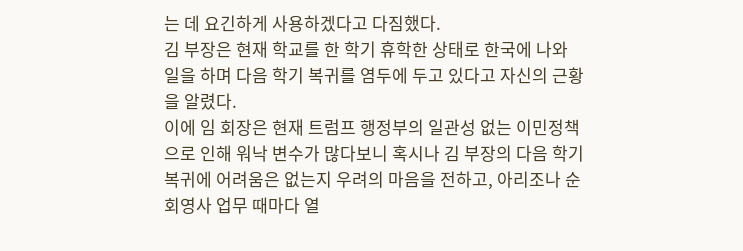는 데 요긴하게 사용하겠다고 다짐했다.
김 부장은 현재 학교를 한 학기 휴학한 상태로 한국에 나와 일을 하며 다음 학기 복귀를 염두에 두고 있다고 자신의 근황을 알렸다.
이에 임 회장은 현재 트럼프 행정부의 일관성 없는 이민정책으로 인해 워낙 변수가 많다보니 혹시나 김 부장의 다음 학기 복귀에 어려움은 없는지 우려의 마음을 전하고, 아리조나 순회영사 업무 때마다 열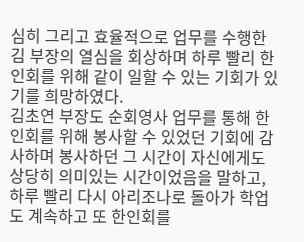심히 그리고 효율적으로 업무를 수행한 김 부장의 열심을 회상하며 하루 빨리 한인회를 위해 같이 일할 수 있는 기회가 있기를 희망하였다.
김초연 부장도 순회영사 업무를 통해 한인회를 위해 봉사할 수 있었던 기회에 감사하며 봉사하던 그 시간이 자신에게도 상당히 의미있는 시간이었음을 말하고, 하루 빨리 다시 아리조나로 돌아가 학업도 계속하고 또 한인회를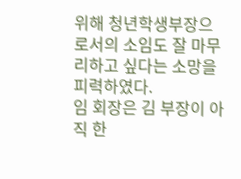위해 청년학생부장으로서의 소임도 잘 마무리하고 싶다는 소망을 피력하였다.
임 회장은 김 부장이 아직 한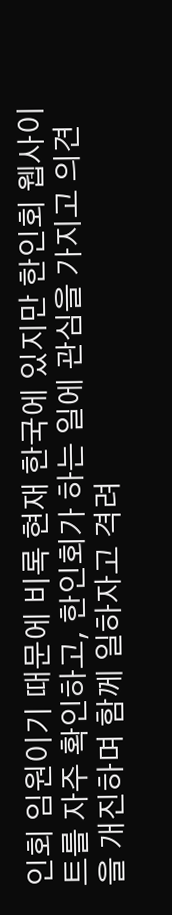인회 임원이기 때문에 비록 현재 한국에 있지만 한인회 웹사이트를 자주 확인하고, 한인회가 하는 일에 관심을 가지고 의견을 개진하며 함께 일하자고 격려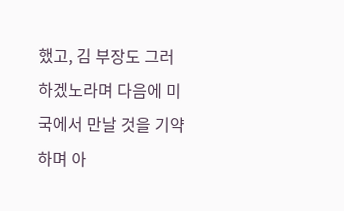했고, 김 부장도 그러하겠노라며 다음에 미국에서 만날 것을 기약하며 아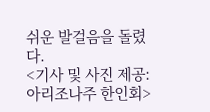쉬운 발걸음을 돌렸다.
<기사 및 사진 제공: 아리조나주 한인회>